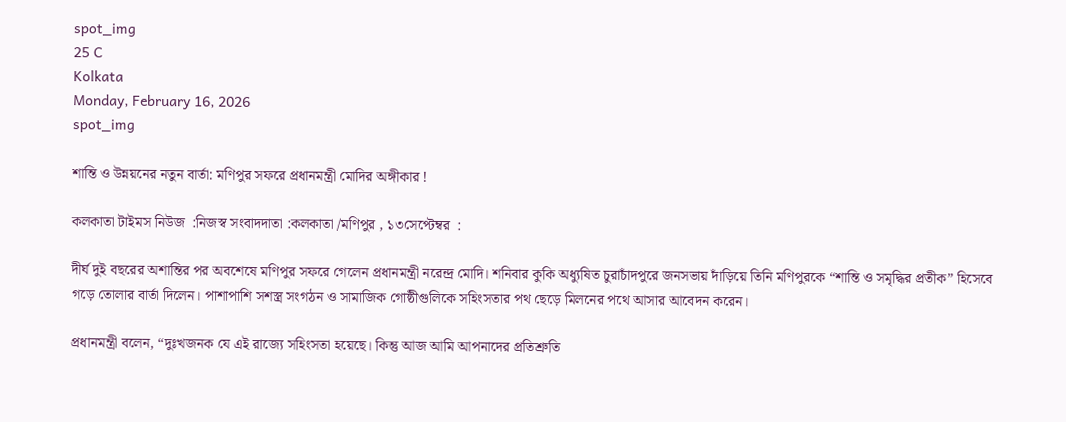spot_img
25 C
Kolkata
Monday, February 16, 2026
spot_img

শান্তি ও উন্নয়নের নতুন বার্তা: মণিপুর সফরে প্রধানমন্ত্রী মোদির অঙ্গীকার !

কলকাতা টাইমস নিউজ  :নিজস্ব সংবাদদাতা :কলকাতা /মণিপুর , ১৩সেপ্টেম্বর  :

দীর্ঘ দুই বছরের অশান্তির পর অবশেষে মণিপুর সফরে গেলেন প্রধানমন্ত্রী নরেন্দ্র মোদি। শনিবার কুকি অধ্যুষিত চুরাচাঁদপুরে জনসভায় দাঁড়িয়ে তিনি মণিপুরকে “শান্তি ও সমৃদ্ধির প্রতীক” হিসেবে গড়ে তোলার বার্তা দিলেন। পাশাপাশি সশস্ত্র সংগঠন ও সামাজিক গোষ্ঠীগুলিকে সহিংসতার পথ ছেড়ে মিলনের পথে আসার আবেদন করেন।

প্রধানমন্ত্রী বলেন, “দুঃখজনক যে এই রাজ্যে সহিংসতা হয়েছে। কিন্তু আজ আমি আপনাদের প্রতিশ্রুতি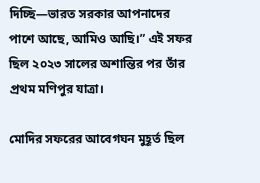দিচ্ছি—ভারত সরকার আপনাদের পাশে আছে, আমিও আছি।” এই সফর ছিল ২০২৩ সালের অশান্তির পর তাঁর প্রথম মণিপুর যাত্রা।

মোদির সফরের আবেগঘন মুহূর্ত ছিল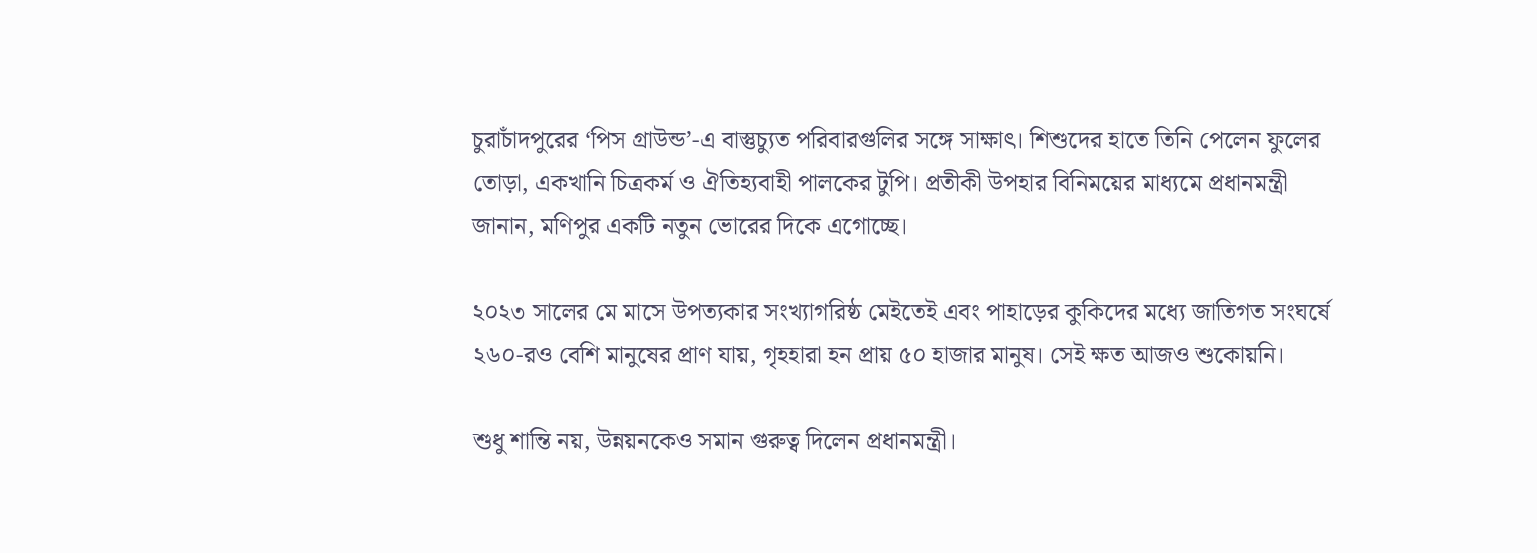চুরাচাঁদপুরের ‘পিস গ্রাউন্ড’-এ বাস্তুচ্যুত পরিবারগুলির সঙ্গে সাক্ষাৎ। শিশুদের হাতে তিনি পেলেন ফুলের তোড়া, একখানি চিত্রকর্ম ও ঐতিহ্যবাহী পালকের টুপি। প্রতীকী উপহার বিনিময়ের মাধ্যমে প্রধানমন্ত্রী জানান, মণিপুর একটি নতুন ভোরের দিকে এগোচ্ছে।

২০২৩ সালের মে মাসে উপত্যকার সংখ্যাগরিষ্ঠ মেইতেই এবং পাহাড়ের কুকিদের মধ্যে জাতিগত সংঘর্ষে ২৬০-রও বেশি মানুষের প্রাণ যায়, গৃহহারা হন প্রায় ৫০ হাজার মানুষ। সেই ক্ষত আজও শুকোয়নি।

শুধু শান্তি নয়, উন্নয়নকেও সমান গুরুত্ব দিলেন প্রধানমন্ত্রী।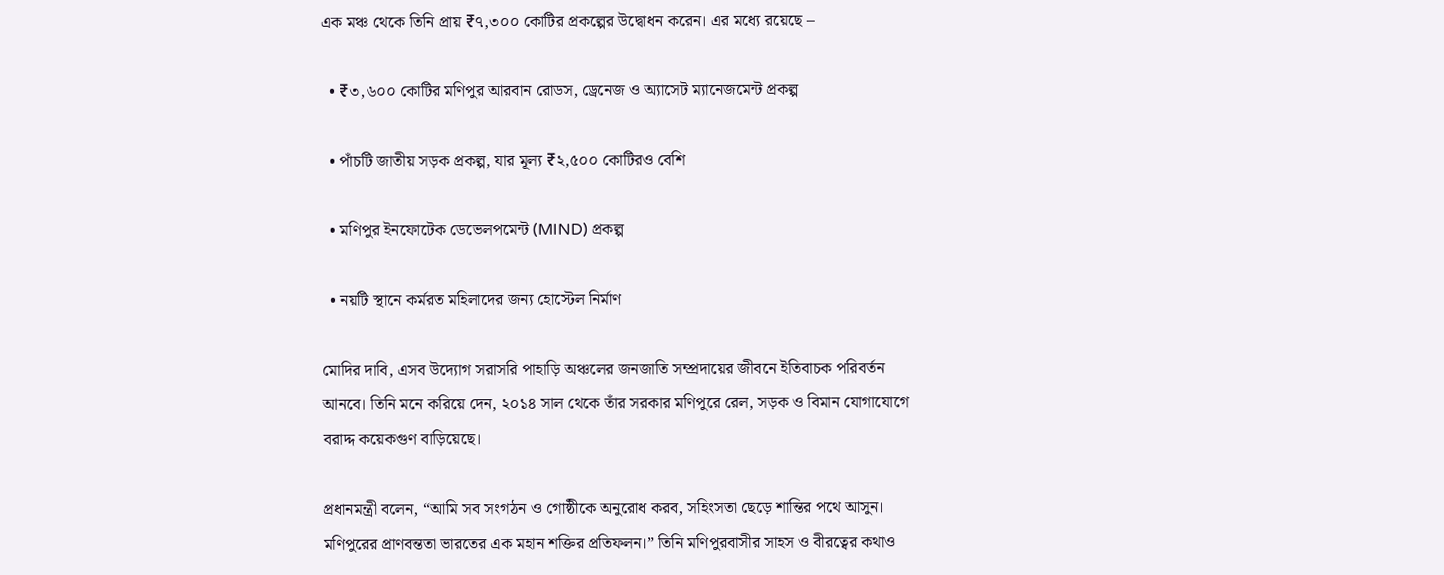এক মঞ্চ থেকে তিনি প্রায় ₹৭,৩০০ কোটির প্রকল্পের উদ্বোধন করেন। এর মধ্যে রয়েছে –

  • ₹৩,৬০০ কোটির মণিপুর আরবান রোডস, ড্রেনেজ ও অ্যাসেট ম্যানেজমেন্ট প্রকল্প

  • পাঁচটি জাতীয় সড়ক প্রকল্প, যার মূল্য ₹২,৫০০ কোটিরও বেশি

  • মণিপুর ইনফোটেক ডেভেলপমেন্ট (MIND) প্রকল্প

  • নয়টি স্থানে কর্মরত মহিলাদের জন্য হোস্টেল নির্মাণ

মোদির দাবি, এসব উদ্যোগ সরাসরি পাহাড়ি অঞ্চলের জনজাতি সম্প্রদায়ের জীবনে ইতিবাচক পরিবর্তন আনবে। তিনি মনে করিয়ে দেন, ২০১৪ সাল থেকে তাঁর সরকার মণিপুরে রেল, সড়ক ও বিমান যোগাযোগে বরাদ্দ কয়েকগুণ বাড়িয়েছে।

প্রধানমন্ত্রী বলেন, “আমি সব সংগঠন ও গোষ্ঠীকে অনুরোধ করব, সহিংসতা ছেড়ে শান্তির পথে আসুন। মণিপুরের প্রাণবন্ততা ভারতের এক মহান শক্তির প্রতিফলন।” তিনি মণিপুরবাসীর সাহস ও বীরত্বের কথাও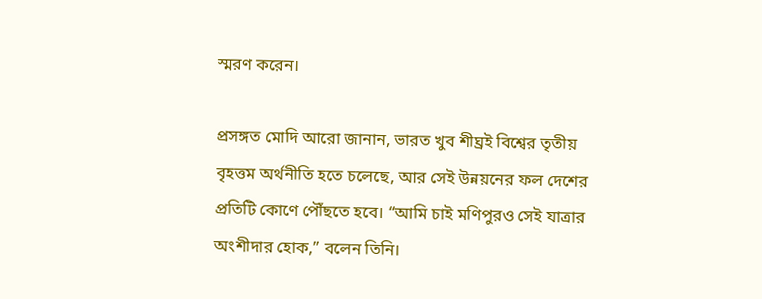স্মরণ করেন।

প্রসঙ্গত মোদি আরো জানান, ভারত খুব শীঘ্রই বিশ্বের তৃতীয় বৃহত্তম অর্থনীতি হতে চলেছে, আর সেই উন্নয়নের ফল দেশের প্রতিটি কোণে পৌঁছতে হবে। “আমি চাই মণিপুরও সেই যাত্রার অংশীদার হোক,” বলেন তিনি।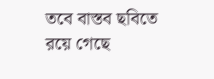তবে বাস্তব ছবিতে রয়ে গেছে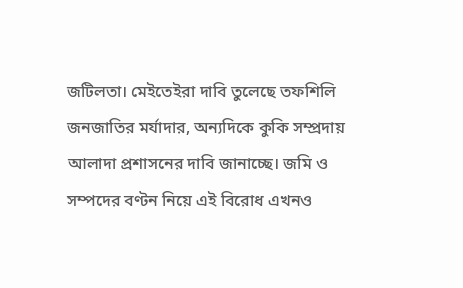জটিলতা। মেইতেইরা দাবি তুলেছে তফশিলি জনজাতির মর্যাদার, অন্যদিকে কুকি সম্প্রদায় আলাদা প্রশাসনের দাবি জানাচ্ছে। জমি ও সম্পদের বণ্টন নিয়ে এই বিরোধ এখনও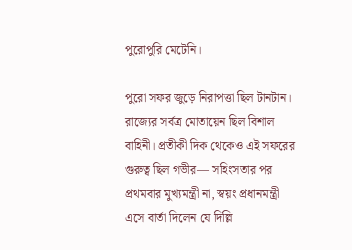পুরোপুরি মেটেনি।

পুরো সফর জুড়ে নিরাপত্তা ছিল টানটান। রাজ্যের সর্বত্র মোতায়েন ছিল বিশাল বাহিনী। প্রতীকী দিক থেকেও এই সফরের গুরুত্ব ছিল গভীর— সহিংসতার পর প্রথমবার মুখ্যমন্ত্রী না, স্বয়ং প্রধানমন্ত্রী এসে বার্তা দিলেন যে দিল্লি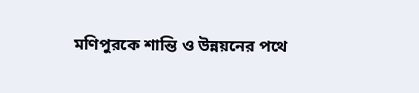মণিপুরকে শান্তি ও উন্নয়নের পথে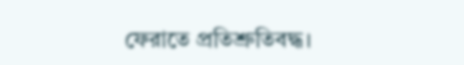ফেরাতে প্রতিশ্রুতিবদ্ধ।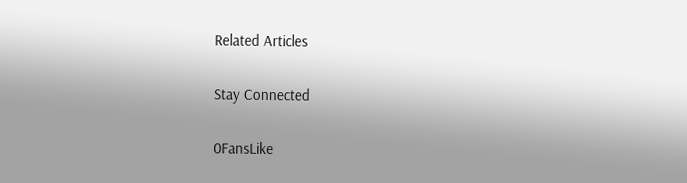Related Articles

Stay Connected

0FansLike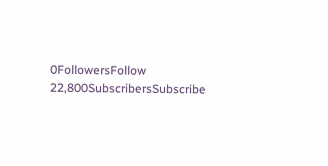0FollowersFollow
22,800SubscribersSubscribe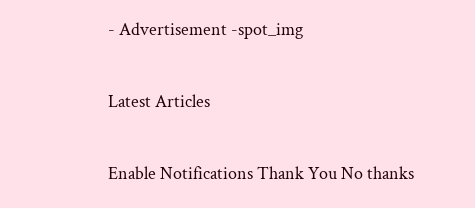- Advertisement -spot_img

Latest Articles

Enable Notifications Thank You No thanks